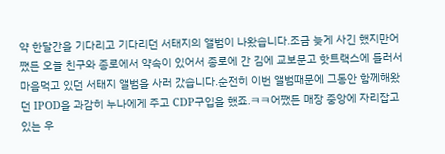약 한달간을 기다리고 기다리던 서태지의 앨범이 나왔습니다.조금 늦게 사긴 했지만어쨌든 오늘 친구와 종로에서 약속이 있어서 종로에 간 김에 교보문고 핫트랙스에 들러서마음먹고 있던 서태지 앨범을 사러 갔습니다.순전히 이번 앨범때문에 그동안 함께해왔던 IPOD을 과감히 누나에게 주고 CDP구입을 했죠.ㅋㅋ어쨌든 매장 중앙에 자리잡고 있는 우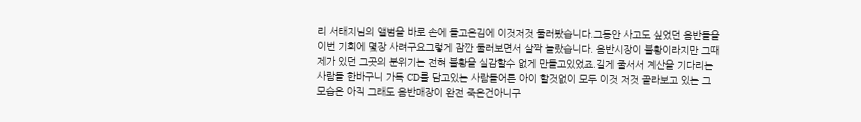리 서태지님의 앨범을 바로 손에 들고온김에 이것저것 둘러봤습니다.그동안 사고도 싶었던 음반들을 이번 기회에 몇장 사려구요그렇게 잠깐 둘러보면서 살짝 놀랐습니다. 음반시장이 불황이라지만 그때 제가 있던 그곳의 분위기는 전혀 불황을 실감할수 없게 만들고있었죠.길게 줄서서 계산을 기다리는 사람들 한바구니 가득 CD를 담고있는 사람들어른 아이 할것없이 모두 이것 저것 골라보고 있는 그 모습은 아직 그래도 음반매장이 완전 죽은건아니구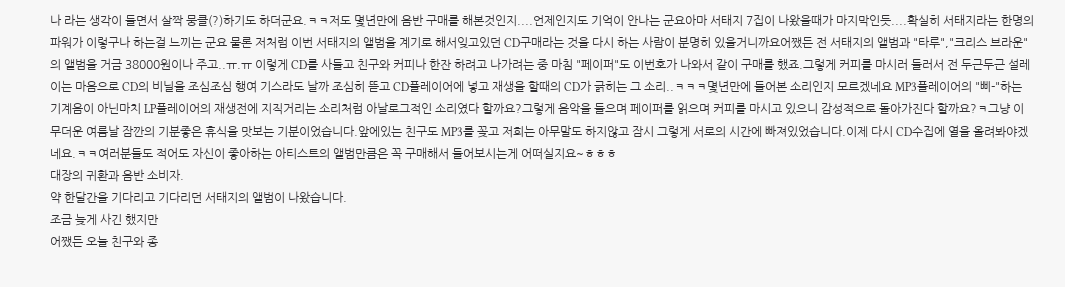나 라는 생각이 들면서 살짝 뭉클(?)하기도 하더군요.ㅋㅋ저도 몇년만에 음반 구매를 해본것인지....언제인지도 기억이 안나는 군요아마 서태지 7집이 나왔을때가 마지막인듯....확실히 서태지라는 한명의 파워가 이렇구나 하는걸 느끼는 군요 물론 저처럼 이번 서태지의 앨범을 계기로 해서잊고있던 CD구매라는 것을 다시 하는 사람이 분명히 있을거니까요어쨌든 전 서태지의 앨범과 "타루","크리스 브라운"의 앨범을 거금 38000원이나 주고..ㅠ.ㅠ 이렇게 CD를 사들고 친구와 커피나 한잔 하려고 나가려는 중 마침 "페이퍼"도 이번호가 나와서 같이 구매를 했죠.그렇게 커피를 마시러 들러서 전 두근두근 설레이는 마음으로 CD의 비닐을 조심조심 행여 기스라도 날까 조심히 뜯고 CD플레이어에 넣고 재생을 할때의 CD가 긁히는 그 소리..ㅋㅋㅋ몇년만에 들어본 소리인지 모르겠네요 MP3플레이어의 "삐-"하는 기계음이 아닌마치 LP플레이어의 재생전에 지직거리는 소리처럼 아날로그적인 소리였다 할까요?그렇게 음악을 들으며 페이퍼를 읽으며 커피를 마시고 있으니 감성적으로 돌아가진다 할까요?ㅋ그냥 이 무더운 여름날 잠깐의 기분좋은 휴식을 맛보는 기분이었습니다.앞에있는 친구도 MP3를 꽂고 저희는 아무말도 하지않고 잠시 그렇게 서로의 시간에 빠져있었습니다.이제 다시 CD수집에 열을 올려봐야겠네요.ㅋㅋ여러분들도 적어도 자신이 좋아하는 아티스트의 앨범만큼은 꼭 구매해서 들어보시는게 어떠실지요~ㅎㅎㅎ
대장의 귀환과 음반 소비자.
약 한달간을 기다리고 기다리던 서태지의 앨범이 나왔습니다.
조금 늦게 사긴 했지만
어쨌든 오늘 친구와 종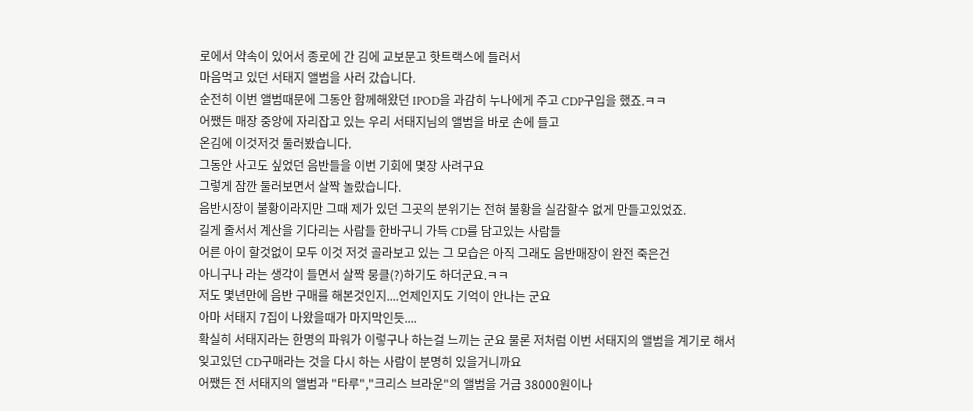로에서 약속이 있어서 종로에 간 김에 교보문고 핫트랙스에 들러서
마음먹고 있던 서태지 앨범을 사러 갔습니다.
순전히 이번 앨범때문에 그동안 함께해왔던 IPOD을 과감히 누나에게 주고 CDP구입을 했죠.ㅋㅋ
어쨌든 매장 중앙에 자리잡고 있는 우리 서태지님의 앨범을 바로 손에 들고
온김에 이것저것 둘러봤습니다.
그동안 사고도 싶었던 음반들을 이번 기회에 몇장 사려구요
그렇게 잠깐 둘러보면서 살짝 놀랐습니다.
음반시장이 불황이라지만 그때 제가 있던 그곳의 분위기는 전혀 불황을 실감할수 없게 만들고있었죠.
길게 줄서서 계산을 기다리는 사람들 한바구니 가득 CD를 담고있는 사람들
어른 아이 할것없이 모두 이것 저것 골라보고 있는 그 모습은 아직 그래도 음반매장이 완전 죽은건
아니구나 라는 생각이 들면서 살짝 뭉클(?)하기도 하더군요.ㅋㅋ
저도 몇년만에 음반 구매를 해본것인지....언제인지도 기억이 안나는 군요
아마 서태지 7집이 나왔을때가 마지막인듯....
확실히 서태지라는 한명의 파워가 이렇구나 하는걸 느끼는 군요 물론 저처럼 이번 서태지의 앨범을 계기로 해서
잊고있던 CD구매라는 것을 다시 하는 사람이 분명히 있을거니까요
어쨌든 전 서태지의 앨범과 "타루","크리스 브라운"의 앨범을 거금 38000원이나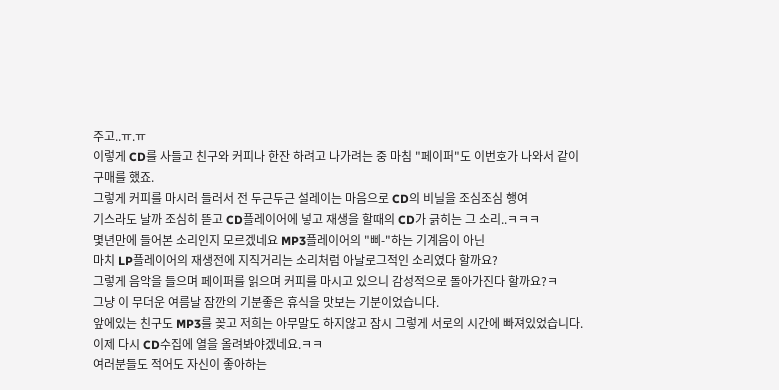주고..ㅠ.ㅠ
이렇게 CD를 사들고 친구와 커피나 한잔 하려고 나가려는 중 마침 "페이퍼"도 이번호가 나와서 같이 구매를 했죠.
그렇게 커피를 마시러 들러서 전 두근두근 설레이는 마음으로 CD의 비닐을 조심조심 행여
기스라도 날까 조심히 뜯고 CD플레이어에 넣고 재생을 할때의 CD가 긁히는 그 소리..ㅋㅋㅋ
몇년만에 들어본 소리인지 모르겠네요 MP3플레이어의 "삐-"하는 기계음이 아닌
마치 LP플레이어의 재생전에 지직거리는 소리처럼 아날로그적인 소리였다 할까요?
그렇게 음악을 들으며 페이퍼를 읽으며 커피를 마시고 있으니 감성적으로 돌아가진다 할까요?ㅋ
그냥 이 무더운 여름날 잠깐의 기분좋은 휴식을 맛보는 기분이었습니다.
앞에있는 친구도 MP3를 꽂고 저희는 아무말도 하지않고 잠시 그렇게 서로의 시간에 빠져있었습니다.
이제 다시 CD수집에 열을 올려봐야겠네요.ㅋㅋ
여러분들도 적어도 자신이 좋아하는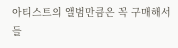아티스트의 앨범만큼은 꼭 구매해서 들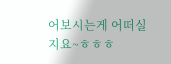어보시는게 어떠실지요~ㅎㅎㅎ